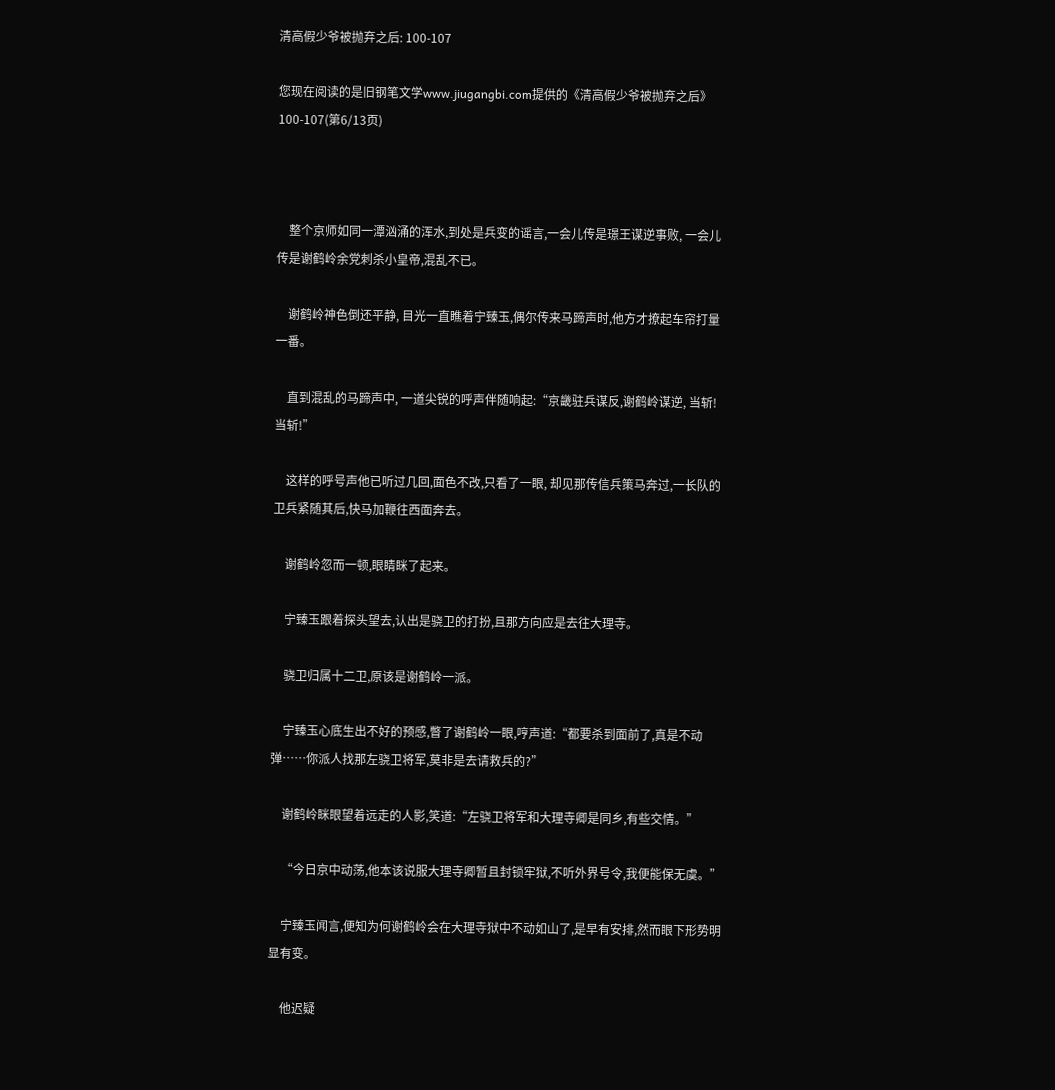清高假少爷被抛弃之后: 100-107

您现在阅读的是旧钢笔文学www.jiugangbi.com提供的《清高假少爷被抛弃之后》 100-107(第6/13页)



    整个京师如同一潭汹涌的浑水,到处是兵变的谣言,一会儿传是璟王谋逆事败, 一会儿传是谢鹤岭余党刺杀小皇帝,混乱不已。

    谢鹤岭神色倒还平静, 目光一直瞧着宁臻玉,偶尔传来马蹄声时,他方才撩起车帘打量一番。

    直到混乱的马蹄声中, 一道尖锐的呼声伴随响起:“京畿驻兵谋反,谢鹤岭谋逆, 当斩!当斩!”

    这样的呼号声他已听过几回,面色不改,只看了一眼, 却见那传信兵策马奔过,一长队的卫兵紧随其后,快马加鞭往西面奔去。

    谢鹤岭忽而一顿,眼睛眯了起来。

    宁臻玉跟着探头望去,认出是骁卫的打扮,且那方向应是去往大理寺。

    骁卫归属十二卫,原该是谢鹤岭一派。

    宁臻玉心底生出不好的预感,瞥了谢鹤岭一眼,哼声道:“都要杀到面前了,真是不动弹……你派人找那左骁卫将军,莫非是去请救兵的?”

    谢鹤岭眯眼望着远走的人影,笑道:“左骁卫将军和大理寺卿是同乡,有些交情。”

    “今日京中动荡,他本该说服大理寺卿暂且封锁牢狱,不听外界号令,我便能保无虞。”

    宁臻玉闻言,便知为何谢鹤岭会在大理寺狱中不动如山了,是早有安排,然而眼下形势明显有变。

    他迟疑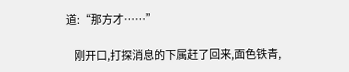道:“那方才……”

    刚开口,打探消息的下属赶了回来,面色铁青,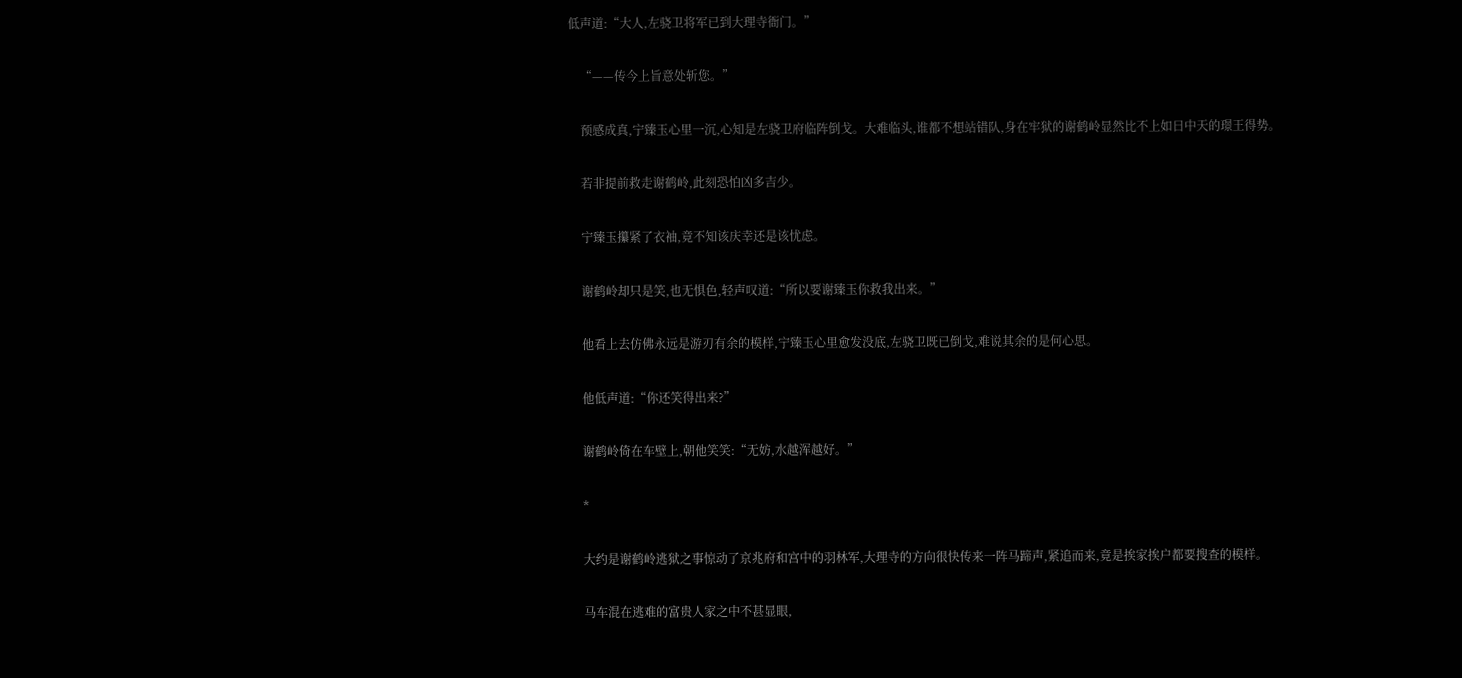低声道:“大人,左骁卫将军已到大理寺衙门。”

    “——传今上旨意处斩您。”

    预感成真,宁臻玉心里一沉,心知是左骁卫府临阵倒戈。大难临头,谁都不想站错队,身在牢狱的谢鹤岭显然比不上如日中天的璟王得势。

    若非提前救走谢鹤岭,此刻恐怕凶多吉少。

    宁臻玉攥紧了衣袖,竟不知该庆幸还是该忧虑。

    谢鹤岭却只是笑,也无惧色,轻声叹道:“所以要谢臻玉你救我出来。”

    他看上去仿佛永远是游刃有余的模样,宁臻玉心里愈发没底,左骁卫既已倒戈,难说其余的是何心思。

    他低声道:“你还笑得出来?”

    谢鹤岭倚在车壁上,朝他笑笑:“无妨,水越浑越好。”

    *

    大约是谢鹤岭逃狱之事惊动了京兆府和宫中的羽林军,大理寺的方向很快传来一阵马蹄声,紧追而来,竟是挨家挨户都要搜查的模样。

    马车混在逃难的富贵人家之中不甚显眼,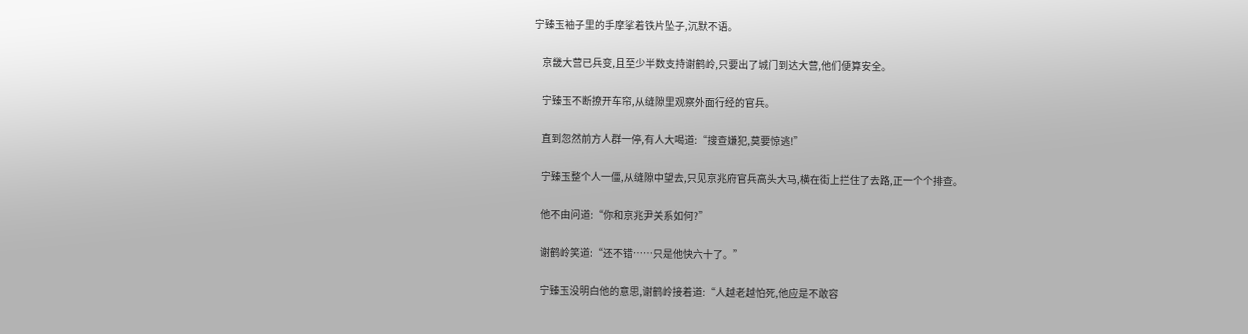宁臻玉袖子里的手摩挲着铁片坠子,沉默不语。

    京畿大营已兵变,且至少半数支持谢鹤岭,只要出了城门到达大营,他们便算安全。

    宁臻玉不断撩开车帘,从缝隙里观察外面行经的官兵。

    直到忽然前方人群一停,有人大喝道:“搜查嫌犯,莫要惊逃!”

    宁臻玉整个人一僵,从缝隙中望去,只见京兆府官兵高头大马,横在街上拦住了去路,正一个个排查。

    他不由问道:“你和京兆尹关系如何?”

    谢鹤岭笑道:“还不错……只是他快六十了。”

    宁臻玉没明白他的意思,谢鹤岭接着道:“人越老越怕死,他应是不敢容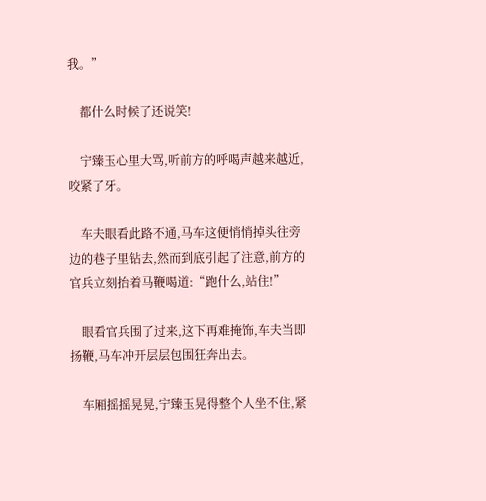我。”

    都什么时候了还说笑!

    宁臻玉心里大骂,听前方的呼喝声越来越近,咬紧了牙。

    车夫眼看此路不通,马车这便悄悄掉头往旁边的巷子里钻去,然而到底引起了注意,前方的官兵立刻抬着马鞭喝道:“跑什么,站住!”

    眼看官兵围了过来,这下再难掩饰,车夫当即扬鞭,马车冲开层层包围狂奔出去。

    车厢摇摇晃晃,宁臻玉晃得整个人坐不住,紧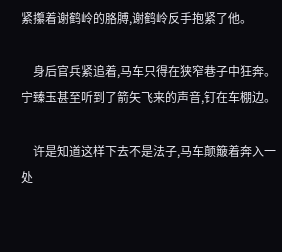紧攥着谢鹤岭的胳膊,谢鹤岭反手抱紧了他。

    身后官兵紧追着,马车只得在狭窄巷子中狂奔。宁臻玉甚至听到了箭矢飞来的声音,钉在车棚边。

    许是知道这样下去不是法子,马车颠簸着奔入一处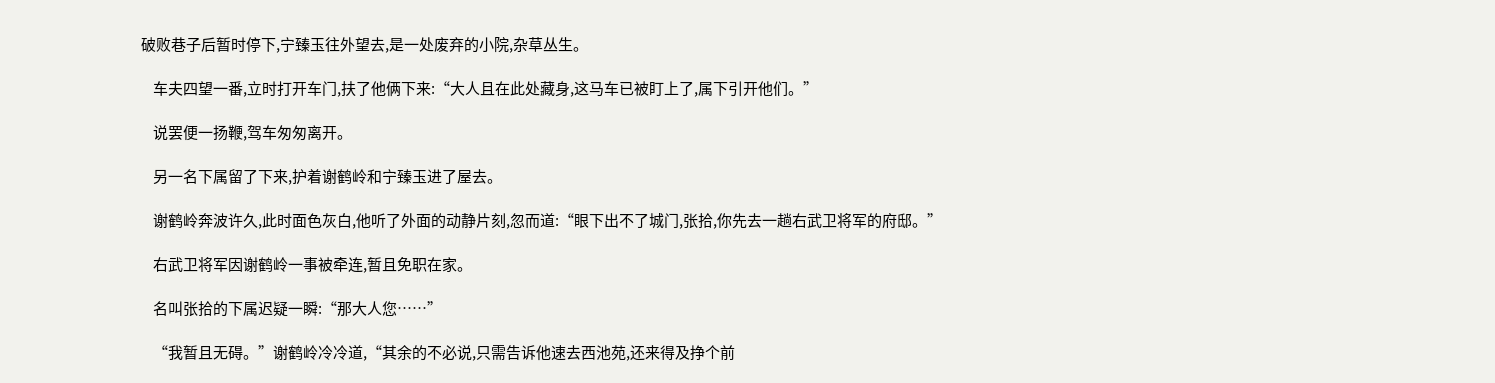破败巷子后暂时停下,宁臻玉往外望去,是一处废弃的小院,杂草丛生。

    车夫四望一番,立时打开车门,扶了他俩下来:“大人且在此处藏身,这马车已被盯上了,属下引开他们。”

    说罢便一扬鞭,驾车匆匆离开。

    另一名下属留了下来,护着谢鹤岭和宁臻玉进了屋去。

    谢鹤岭奔波许久,此时面色灰白,他听了外面的动静片刻,忽而道:“眼下出不了城门,张拾,你先去一趟右武卫将军的府邸。”

    右武卫将军因谢鹤岭一事被牵连,暂且免职在家。

    名叫张拾的下属迟疑一瞬:“那大人您……”

    “我暂且无碍。”谢鹤岭冷冷道,“其余的不必说,只需告诉他速去西池苑,还来得及挣个前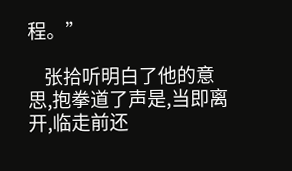程。”

    张拾听明白了他的意思,抱拳道了声是,当即离开,临走前还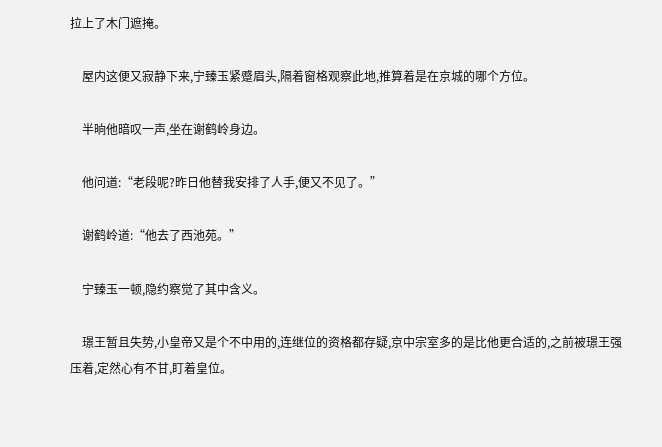拉上了木门遮掩。

    屋内这便又寂静下来,宁臻玉紧蹙眉头,隔着窗格观察此地,推算着是在京城的哪个方位。

    半晌他暗叹一声,坐在谢鹤岭身边。

    他问道:“老段呢?昨日他替我安排了人手,便又不见了。”

    谢鹤岭道:“他去了西池苑。”

    宁臻玉一顿,隐约察觉了其中含义。

    璟王暂且失势,小皇帝又是个不中用的,连继位的资格都存疑,京中宗室多的是比他更合适的,之前被璟王强压着,定然心有不甘,盯着皇位。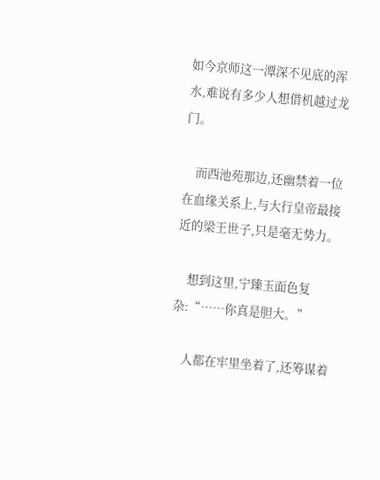如今京师这一潭深不见底的浑水,难说有多少人想借机越过龙门。

    而西池苑那边,还幽禁着一位在血缘关系上,与大行皇帝最接近的梁王世子,只是毫无势力。

    想到这里,宁臻玉面色复杂:“……你真是胆大。”

    人都在牢里坐着了,还筹谋着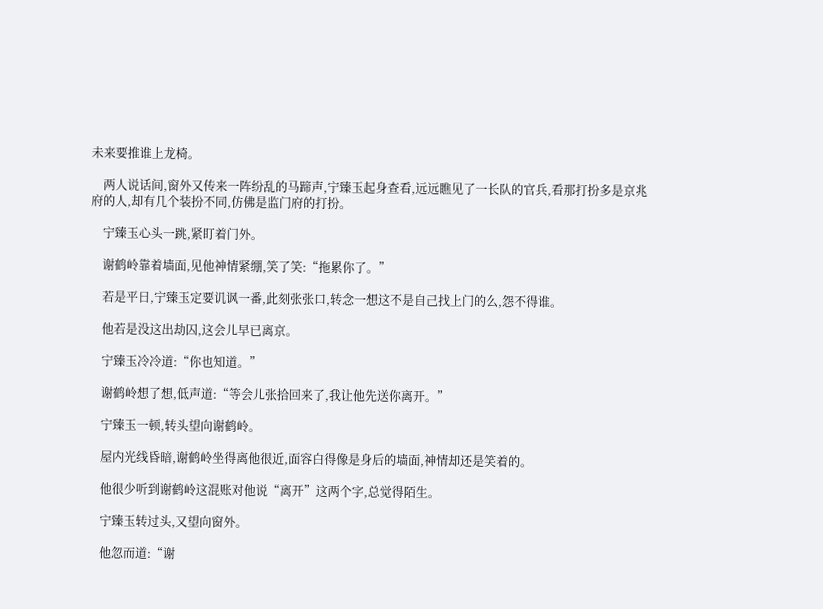未来要推谁上龙椅。

    两人说话间,窗外又传来一阵纷乱的马蹄声,宁臻玉起身查看,远远瞧见了一长队的官兵,看那打扮多是京兆府的人,却有几个装扮不同,仿佛是监门府的打扮。

    宁臻玉心头一跳,紧盯着门外。

    谢鹤岭靠着墙面,见他神情紧绷,笑了笑:“拖累你了。”

    若是平日,宁臻玉定要讥讽一番,此刻张张口,转念一想这不是自己找上门的么,怨不得谁。

    他若是没这出劫囚,这会儿早已离京。

    宁臻玉冷冷道:“你也知道。”

    谢鹤岭想了想,低声道:“等会儿张拾回来了,我让他先送你离开。”

    宁臻玉一顿,转头望向谢鹤岭。

    屋内光线昏暗,谢鹤岭坐得离他很近,面容白得像是身后的墙面,神情却还是笑着的。

    他很少听到谢鹤岭这混账对他说“离开”这两个字,总觉得陌生。

    宁臻玉转过头,又望向窗外。

    他忽而道:“谢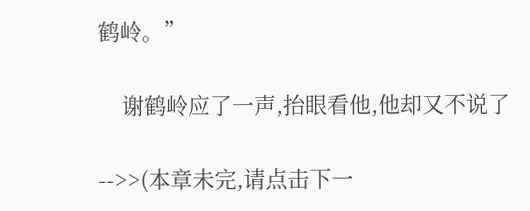鹤岭。”

    谢鹤岭应了一声,抬眼看他,他却又不说了

-->>(本章未完,请点击下一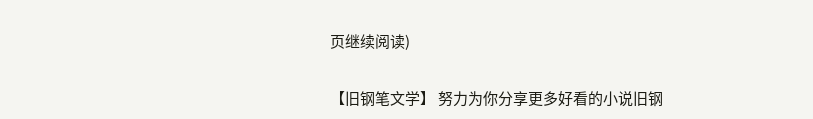页继续阅读)

【旧钢笔文学】 努力为你分享更多好看的小说旧钢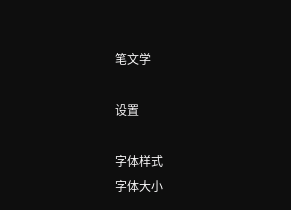笔文学

设置

字体样式
字体大小